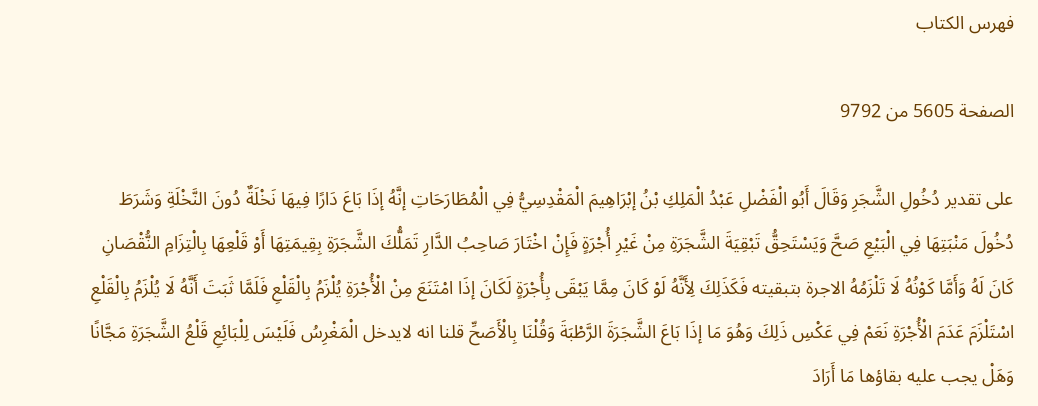فهرس الكتاب

الصفحة 5605 من 9792

على تقدير دُخُولِ الشَّجَرِ وَقَالَ أَبُو الْفَضْلِ عَبْدُ الْمَلِكِ بْنُ إبْرَاهِيمَ الْمَقْدِسِيُّ فِي الْمُطَارَحَاتِ إنَّهُ إذَا بَاعَ دَارًا فِيهَا نَخْلَةٌ دُونَ النَّخْلَةِ وَشَرَطَ دُخُولَ مَنْبَتِهَا فِي الْبَيْعِ صَحَّ وَيَسْتَحِقُّ تَبْقِيَةَ الشَّجَرَةِ مِنْ غَيْرِ أُجْرَةٍ فَإِنْ اخْتَارَ صَاحِبُ الدَّارِ تَمَلُّكَ الشَّجَرَةِ بِقِيمَتِهَا أَوْ قَلْعِهَا بِالْتِزَامِ النُّقْصَانِ كَانَ لَهُ وَأَمَّا كَوْنُهُ لَا تَلْزَمُهُ الاجرة بتبقيته فَكَذَلِكَ لِأَنَّهُ لَوْ كَانَ مِمَّا يَبْقَى بِأُجْرَةٍ لَكَانَ إذَا امْتَنَعَ مِنْ الْأُجْرَةِ يُلْزَمُ بِالْقَلْعِ فَلَمَّا ثَبَتَ أَنَّهُ لَا يُلْزَمُ بِالْقَلْعِ اسْتَلْزَمَ عَدَمَ الْأُجْرَةِ نَعَمْ فِي عَكْسِ ذَلِكَ وَهُوَ مَا إذَا بَاعَ الشَّجَرَةَ الرَّطْبَةَ وَقُلْنَا بِالْأَصَحِّ قلنا انه لايدخل الْمَغْرِسُ فَلَيْسَ لِلْبَائِعِ قَلْعُ الشَّجَرَةِ مَجَّانًا وَهَلْ يجب عليه بقاؤها مَا أَرَادَ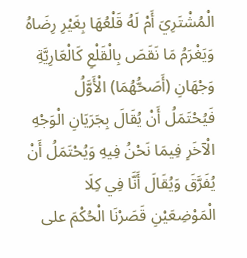الْمُشْتَرِيَ أَمْ لَهُ قَلْعُهَا بِغَيْرِ رِضَاهُ وَيَغْرَمُ مَا نَقَصَ بِالْقَلْعِ كَالْعَارِيَّةِ وَجْهَانِ (أَصَحُّهُمَا) الْأَوَّلُ فَيُحْتَمَلُ أَنْ يُقَالَ بِجَرَيَانِ الْوَجْهِ الْآخَرِ فِيمَا نَحْنُ فِيهِ وَيُحْتَمَلُ أَنْ يُفَرَّقَ وَيُقَالَ أَنَّا فِي كِلَا الْمَوْضِعَيْنِ قَصَرْنَا الْحُكْمَ على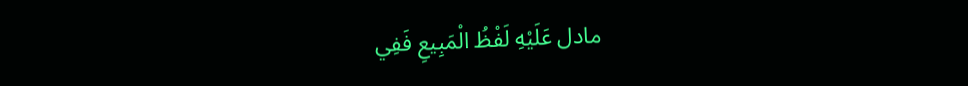مادل عَلَيْهِ لَفْظُ الْمَبِيعِ فَفِي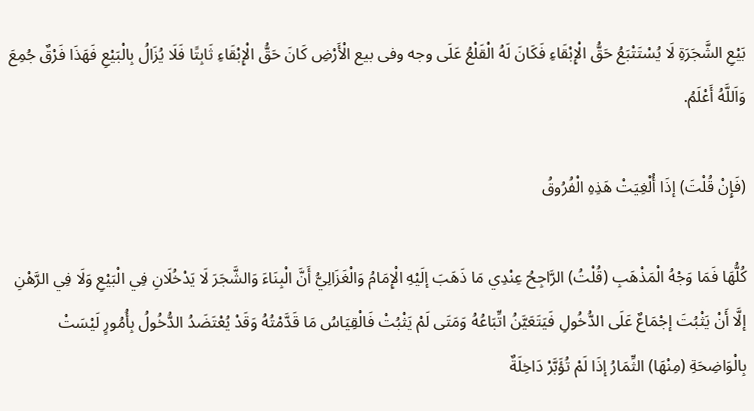بَيْعِ الشَّجَرَةِ لَا يُسْتَتْبَعُ حَقُّ الْإِبْقَاءِ فَكَانَ لَهُ الْقَلْعُ عَلَى وجه وفى بيع الْأَرْضِ كَانَ حَقُّ الْإِبْقَاءِ ثَابِتًا فَلَا يُزَالُ بِالْبَيْعِ فَهَذَا فَرْقٌ جُمِعَ وَاَللَّهُ أَعْلَمُ.

(فَإِنْ قُلْتَ) إذَا أُلْغِيَتْ هَذِهِ الْفُرُوقُ

كُلُّهَا فَمَا وَجْهُ الْمَذْهَبِ (قُلْتُ) الرَّاجِحُ عِنْدِي مَا ذَهَبَ إلَيْهِ الْإِمَامُ وَالْغَزَالِيُّ أَنَّ الْبِنَاءَ وَالشَّجَرَ لَا يَدْخُلَانِ فِي الْبَيْعِ وَلَا فِي الرَّهْنِ إلَّا أَنْ يَثْبُتَ إجْمَاعٌ عَلَى الدُّخُولِ فَيَتَعَيَّنُ اتِّبَاعُهُ وَمَتَى لَمْ يَثْبُتْ فَالْقِيَاسُ مَا قَدَّمْتُهُ وَقَدْ يُعْتَضَدُ الدُّخُولُ بِأُمُورٍ لَيْسَتْ بِالْوَاضِحَةِ (مِنْهَا) الثِّمَارُ إذَا لَمْ تُؤَبَّرْ دَاخِلَةٌ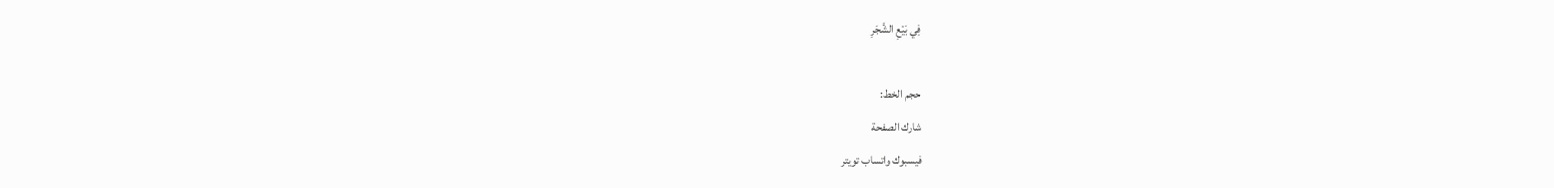فِي بَيْعِ الشَّجَرِ

حجم الخط:
شارك الصفحة
فيسبوك واتساب تويتر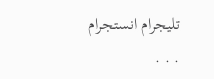تليجرام انستجرام
. . .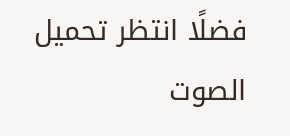فضلًا انتظر تحميل الصوت